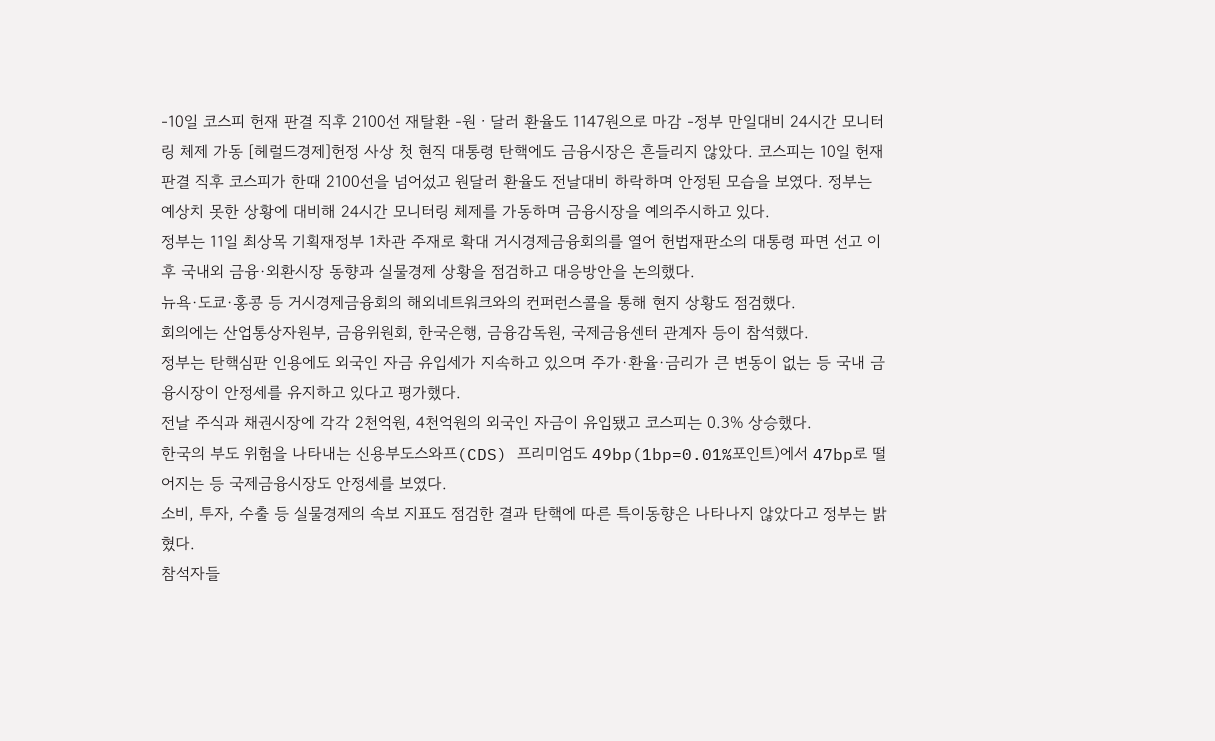-10일 코스피 헌재 판결 직후 2100선 재탈환 -원ㆍ달러 환율도 1147원으로 마감 -정부 만일대비 24시간 모니터링 체제 가동 [헤럴드경제]헌정 사상 첫 현직 대통령 탄핵에도 금융시장은 흔들리지 않았다. 코스피는 10일 헌재 판결 직후 코스피가 한때 2100선을 넘어섰고 원달러 환율도 전날대비 하락하며 안정된 모습을 보였다. 정부는 예상치 못한 상황에 대비해 24시간 모니터링 체제를 가동하며 금융시장을 예의주시하고 있다.
정부는 11일 최상목 기획재정부 1차관 주재로 확대 거시경제금융회의를 열어 헌법재판소의 대통령 파면 선고 이후 국내외 금융·외환시장 동향과 실물경제 상황을 점검하고 대응방안을 논의했다.
뉴욕·도쿄·홍콩 등 거시경제금융회의 해외네트워크와의 컨퍼런스콜을 통해 현지 상황도 점검했다.
회의에는 산업통상자원부, 금융위원회, 한국은행, 금융감독원, 국제금융센터 관계자 등이 참석했다.
정부는 탄핵심판 인용에도 외국인 자금 유입세가 지속하고 있으며 주가·환율·금리가 큰 변동이 없는 등 국내 금융시장이 안정세를 유지하고 있다고 평가했다.
전날 주식과 채권시장에 각각 2천억원, 4천억원의 외국인 자금이 유입됐고 코스피는 0.3% 상승했다.
한국의 부도 위험을 나타내는 신용부도스와프(CDS) 프리미엄도 49bp(1bp=0.01%포인트)에서 47bp로 떨어지는 등 국제금융시장도 안정세를 보였다.
소비, 투자, 수출 등 실물경제의 속보 지표도 점검한 결과 탄핵에 따른 특이동향은 나타나지 않았다고 정부는 밝혔다.
참석자들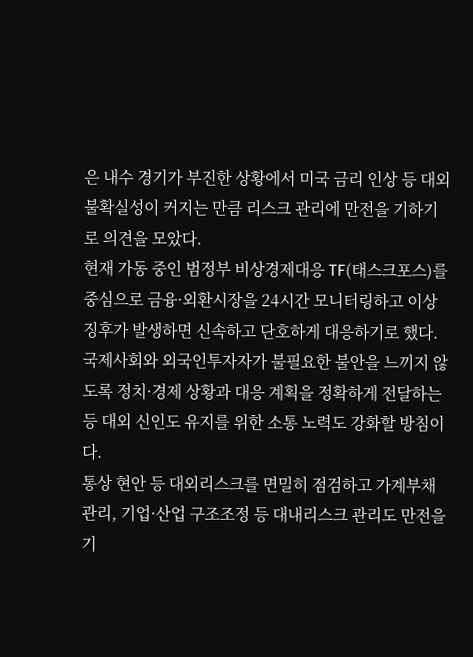은 내수 경기가 부진한 상황에서 미국 금리 인상 등 대외 불확실성이 커지는 만큼 리스크 관리에 만전을 기하기로 의견을 모았다.
현재 가동 중인 범정부 비상경제대응 TF(태스크포스)를 중심으로 금융·외환시장을 24시간 모니터링하고 이상 징후가 발생하면 신속하고 단호하게 대응하기로 했다.
국제사회와 외국인투자자가 불필요한 불안을 느끼지 않도록 정치·경제 상황과 대응 계획을 정확하게 전달하는 등 대외 신인도 유지를 위한 소통 노력도 강화할 방침이다.
통상 현안 등 대외리스크를 면밀히 점검하고 가계부채 관리, 기업·산업 구조조정 등 대내리스크 관리도 만전을 기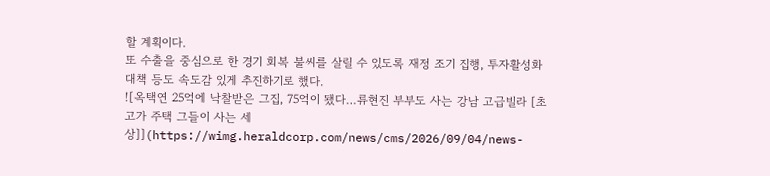할 계획이다.
또 수출을 중심으로 한 경기 회복 불씨를 살릴 수 있도록 재정 조기 집행, 투자활성화 대책 등도 속도감 있게 추진하기로 했다.
![옥택연 25억에 낙찰받은 그집, 75억이 됐다…류현진 부부도 사는 강남 고급빌라 [초고가 주택 그들이 사는 세상]](https://wimg.heraldcorp.com/news/cms/2026/09/04/news-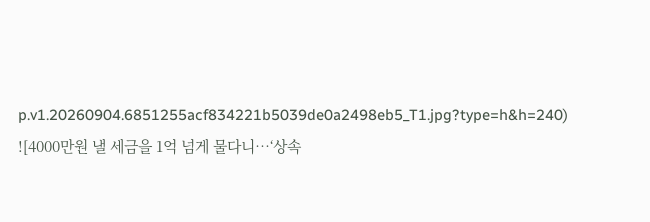p.v1.20260904.6851255acf834221b5039de0a2498eb5_T1.jpg?type=h&h=240)
![4000만원 낼 세금을 1억 넘게 물다니…‘상속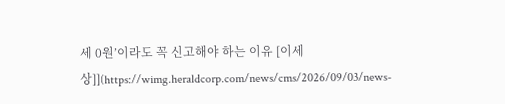세 0원’이라도 꼭 신고해야 하는 이유 [이세상]](https://wimg.heraldcorp.com/news/cms/2026/09/03/news-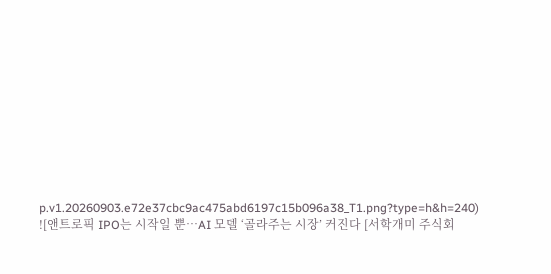p.v1.20260903.e72e37cbc9ac475abd6197c15b096a38_T1.png?type=h&h=240)
![앤트로픽 IPO는 시작일 뿐…AI 모델 ‘골라주는 시장’ 커진다 [서학개미 주식회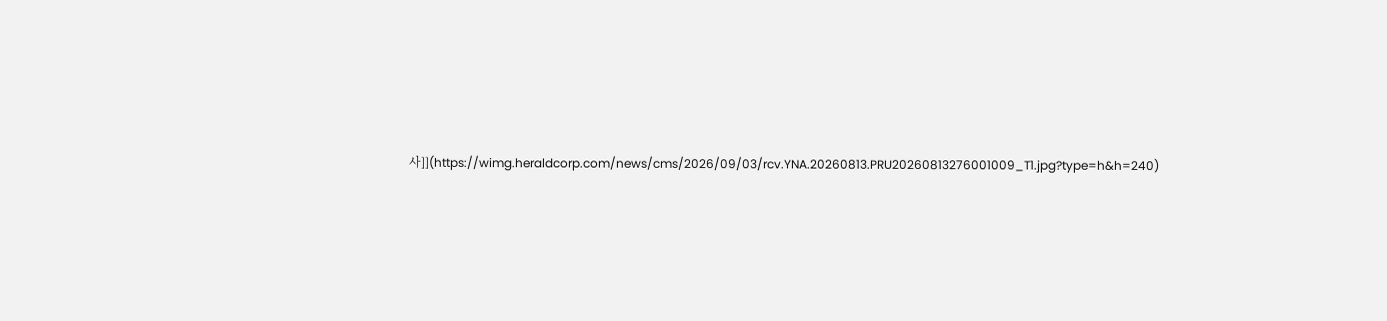사]](https://wimg.heraldcorp.com/news/cms/2026/09/03/rcv.YNA.20260813.PRU20260813276001009_T1.jpg?type=h&h=240)